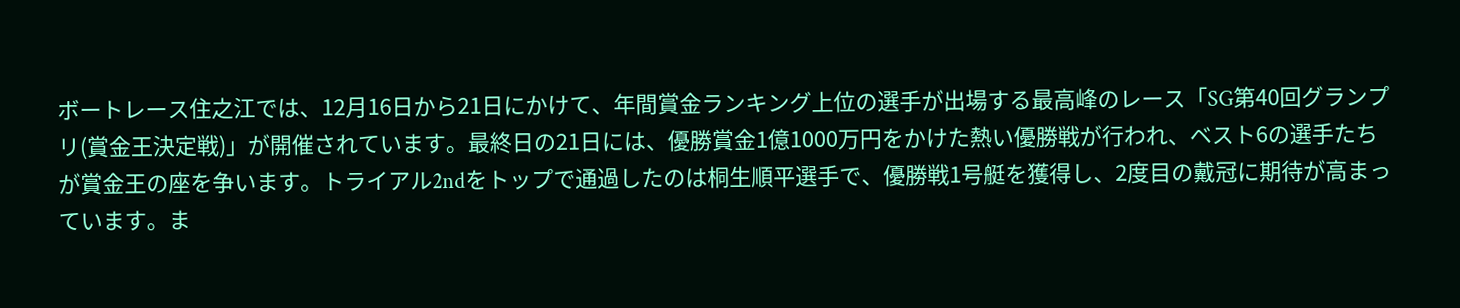ボートレース住之江では、12月16日から21日にかけて、年間賞金ランキング上位の選手が出場する最高峰のレース「SG第40回グランプリ(賞金王決定戦)」が開催されています。最終日の21日には、優勝賞金1億1000万円をかけた熱い優勝戦が行われ、ベスト6の選手たちが賞金王の座を争います。トライアル2ndをトップで通過したのは桐生順平選手で、優勝戦1号艇を獲得し、2度目の戴冠に期待が高まっています。ま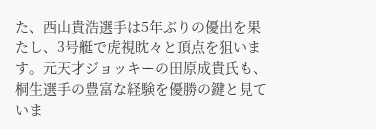た、西山貴浩選手は5年ぶりの優出を果たし、3号艇で虎視眈々と頂点を狙います。元天才ジョッキーの田原成貴氏も、桐生選手の豊富な経験を優勝の鍵と見ていま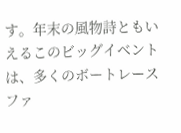す。年末の風物詩ともいえるこのビッグイベントは、多くのボートレースファ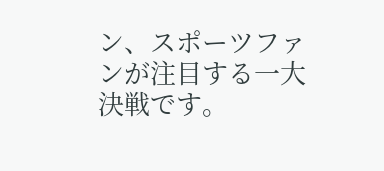ン、スポーツファンが注目する一大決戦です。